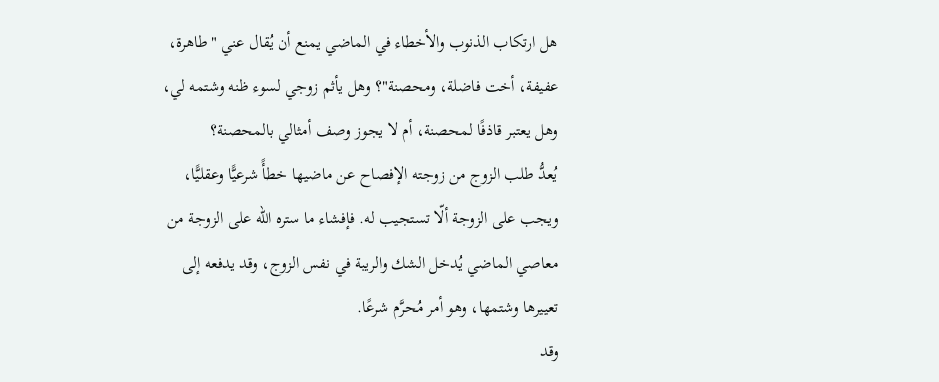هل ارتكاب الذنوب والأخطاء في الماضي يمنع أن يُقال عني "طاهرة، عفيفة، أخت فاضلة، ومحصنة"؟ وهل يأثم زوجي لسوء ظنه وشتمه لي، وهل يعتبر قاذفًا لمحصنة، أم لا يجوز وصف أمثالي بالمحصنة؟
يُعدُّ طلب الزوج من زوجته الإفصاح عن ماضيها خطأً شرعيًّا وعقليًّا، ويجب على الزوجة ألّا تستجيب له. فإفشاء ما ستره الله على الزوجة من معاصي الماضي يُدخل الشك والريبة في نفس الزوج، وقد يدفعه إلى تعييرها وشتمها، وهو أمر مُحرَّم شرعًا.
وقد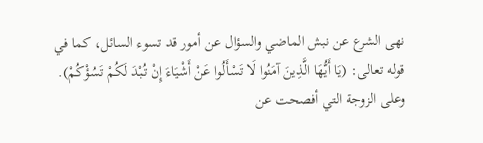نهى الشرع عن نبش الماضي والسؤال عن أمور قد تسوء السائل، كما في قوله تعالى: (يَا أَيُّهَا الَّذِينَ آمَنُوا لَا تَسْأَلُوا عَنْ أَشْيَاءَ إِنْ تُبْدَ لَكُمْ تَسُؤْكُمْ).
وعلى الزوجة التي أفصحت عن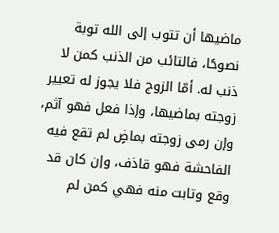ماضيها أن تتوب إلى الله توبة نصوحًا، فالتائب من الذنب كمن لا ذنب له. أمّا الزوج فلا يجوز له تعيير زوجته بماضيها، وإذا فعل فهو آثم، وإن رمى زوجته بماضٍ لم تقع فيه الفاحشة فهو قاذف، وإن كان قد وقع وتابت منه فهي كمن لم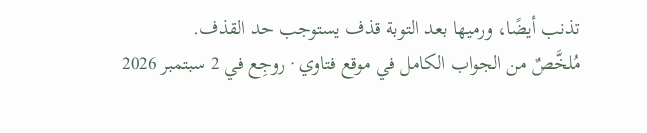تذنب أيضًا، ورميها بعد التوبة قذف يستوجب حد القذف.
مُلخَّصٌ من الجواب الكامل في موقع فتاوي · روجِع في 2 سبتمبر 2026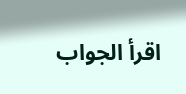اقرأ الجواب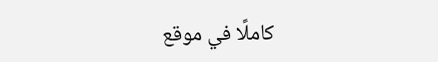كاملًا في موقع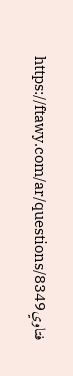فتاويhttps://ftawy.com/ar/questions/8349